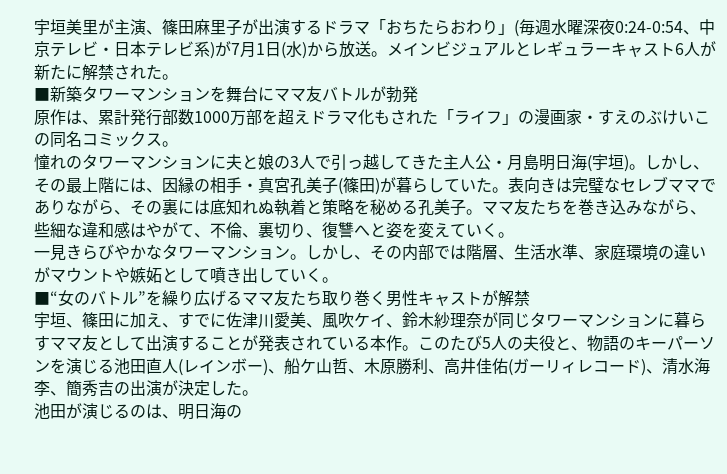宇垣美里が主演、篠田麻里子が出演するドラマ「おちたらおわり」(毎週水曜深夜0:24-0:54、中京テレビ・日本テレビ系)が7月1日(水)から放送。メインビジュアルとレギュラーキャスト6人が新たに解禁された。
■新築タワーマンションを舞台にママ友バトルが勃発
原作は、累計発行部数1000万部を超えドラマ化もされた「ライフ」の漫画家・すえのぶけいこの同名コミックス。
憧れのタワーマンションに夫と娘の3人で引っ越してきた主人公・月島明日海(宇垣)。しかし、その最上階には、因縁の相手・真宮孔美子(篠田)が暮らしていた。表向きは完璧なセレブママでありながら、その裏には底知れぬ執着と策略を秘める孔美子。ママ友たちを巻き込みながら、些細な違和感はやがて、不倫、裏切り、復讐へと姿を変えていく。
一見きらびやかなタワーマンション。しかし、その内部では階層、生活水準、家庭環境の違いがマウントや嫉妬として噴き出していく。
■“女のバトル”を繰り広げるママ友たち取り巻く男性キャストが解禁
宇垣、篠田に加え、すでに佐津川愛美、風吹ケイ、鈴木紗理奈が同じタワーマンションに暮らすママ友として出演することが発表されている本作。このたび5人の夫役と、物語のキーパーソンを演じる池田直人(レインボー)、船ケ山哲、木原勝利、高井佳佑(ガーリィレコード)、清水海李、簡秀吉の出演が決定した。
池田が演じるのは、明日海の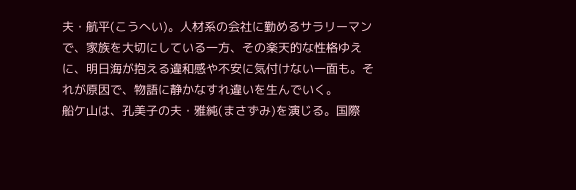夫・航平(こうへい)。人材系の会社に勤めるサラリーマンで、家族を大切にしている一方、その楽天的な性格ゆえに、明日海が抱える違和感や不安に気付けない一面も。それが原因で、物語に静かなすれ違いを生んでいく。
船ケ山は、孔美子の夫・雅純(まさずみ)を演じる。国際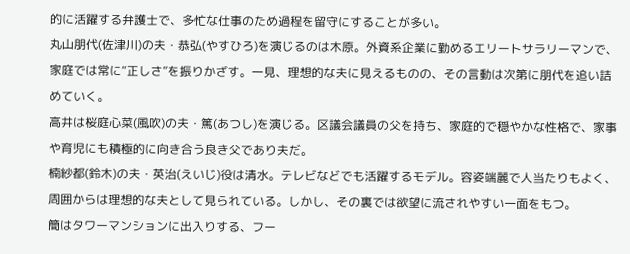的に活躍する弁護士で、多忙な仕事のため過程を留守にすることが多い。
丸山朋代(佐津川)の夫・恭弘(やすひろ)を演じるのは木原。外資系企業に勤めるエリートサラリーマンで、家庭では常に“正しさ”を振りかざす。一見、理想的な夫に見えるものの、その言動は次第に朋代を追い詰めていく。
高井は桜庭心菜(風吹)の夫・篤(あつし)を演じる。区議会議員の父を持ち、家庭的で穏やかな性格で、家事や育児にも積極的に向き合う良き父であり夫だ。
楠紗都(鈴木)の夫・英治(えいじ)役は清水。テレビなどでも活躍するモデル。容姿端麗で人当たりもよく、周囲からは理想的な夫として見られている。しかし、その裏では欲望に流されやすい一面をもつ。
簡はタワーマンションに出入りする、フー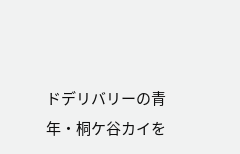ドデリバリーの青年・桐ケ谷カイを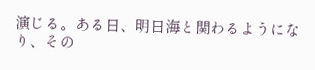演じる。ある日、明日海と関わるようになり、その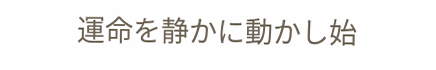運命を静かに動かし始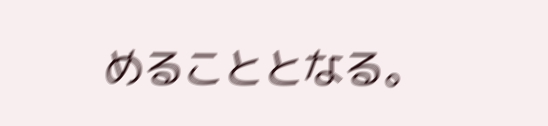めることとなる。